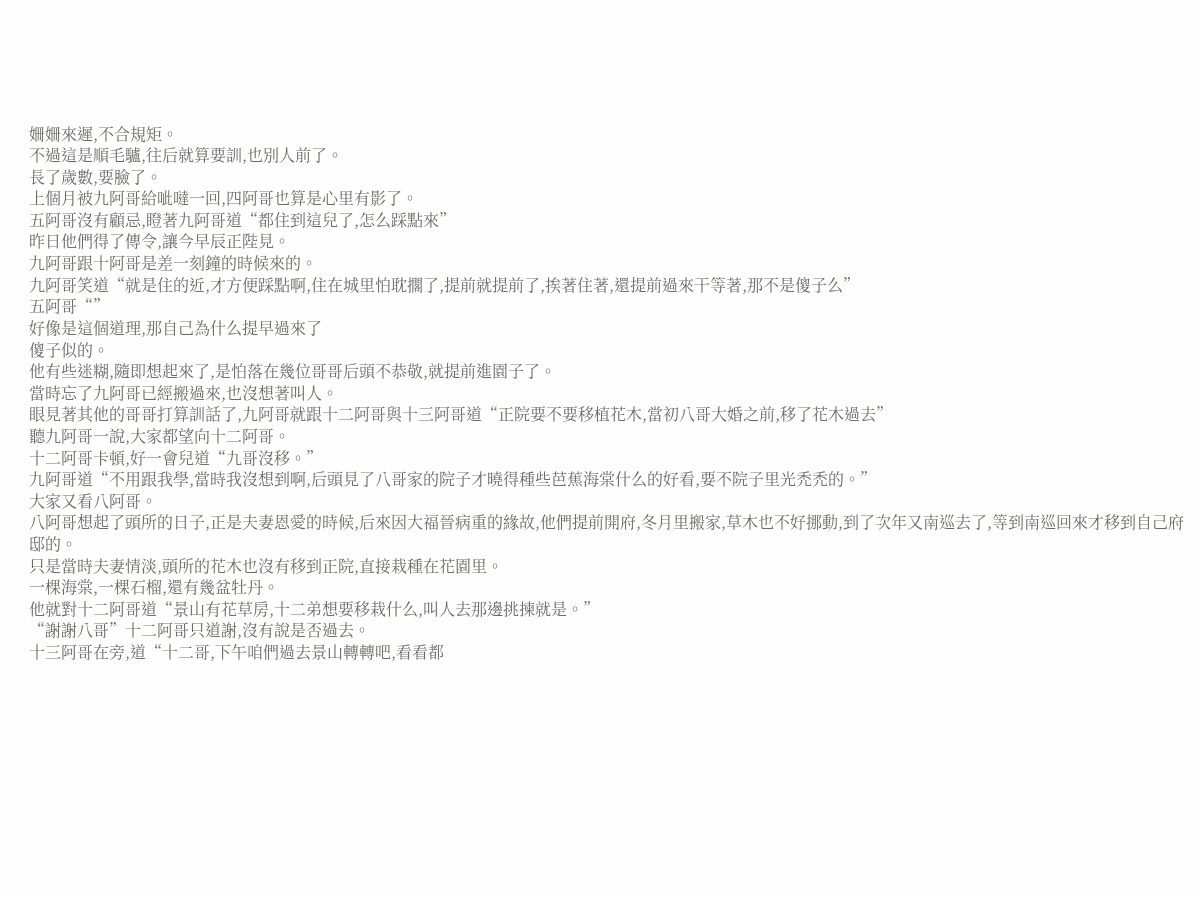姍姍來遲,不合規矩。
不過這是順毛驢,往后就算要訓,也別人前了。
長了歲數,要臉了。
上個月被九阿哥給呲噠一回,四阿哥也算是心里有影了。
五阿哥沒有顧忌,瞪著九阿哥道“都住到這兒了,怎么踩點來”
昨日他們得了傳令,讓今早辰正陛見。
九阿哥跟十阿哥是差一刻鐘的時候來的。
九阿哥笑道“就是住的近,才方便踩點啊,住在城里怕耽擱了,提前就提前了,挨著住著,還提前過來干等著,那不是傻子么”
五阿哥“”
好像是這個道理,那自己為什么提早過來了
傻子似的。
他有些迷糊,隨即想起來了,是怕落在幾位哥哥后頭不恭敬,就提前進園子了。
當時忘了九阿哥已經搬過來,也沒想著叫人。
眼見著其他的哥哥打算訓話了,九阿哥就跟十二阿哥與十三阿哥道“正院要不要移植花木,當初八哥大婚之前,移了花木過去”
聽九阿哥一說,大家都望向十二阿哥。
十二阿哥卡頓,好一會兒道“九哥沒移。”
九阿哥道“不用跟我學,當時我沒想到啊,后頭見了八哥家的院子才曉得種些芭蕉海棠什么的好看,要不院子里光禿禿的。”
大家又看八阿哥。
八阿哥想起了頭所的日子,正是夫妻恩愛的時候,后來因大福晉病重的緣故,他們提前開府,冬月里搬家,草木也不好挪動,到了次年又南巡去了,等到南巡回來才移到自己府邸的。
只是當時夫妻情淡,頭所的花木也沒有移到正院,直接栽種在花園里。
一棵海棠,一棵石榴,還有幾盆牡丹。
他就對十二阿哥道“景山有花草房,十二弟想要移栽什么,叫人去那邊挑揀就是。”
“謝謝八哥”十二阿哥只道謝,沒有說是否過去。
十三阿哥在旁,道“十二哥,下午咱們過去景山轉轉吧,看看都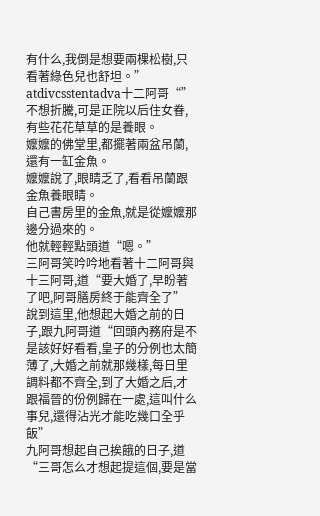有什么,我倒是想要兩棵松樹,只看著綠色兒也舒坦。”
atdivcsstentadva十二阿哥“”
不想折騰,可是正院以后住女眷,有些花花草草的是養眼。
嬤嬤的佛堂里,都擺著兩盆吊蘭,還有一缸金魚。
嬤嬤說了,眼睛乏了,看看吊蘭跟金魚養眼睛。
自己書房里的金魚,就是從嬤嬤那邊分過來的。
他就輕輕點頭道“嗯。”
三阿哥笑吟吟地看著十二阿哥與十三阿哥,道“要大婚了,早盼著了吧,阿哥膳房終于能齊全了”
說到這里,他想起大婚之前的日子,跟九阿哥道“回頭內務府是不是該好好看看,皇子的分例也太簡薄了,大婚之前就那幾樣,每日里調料都不齊全,到了大婚之后,才跟福晉的份例歸在一處,這叫什么事兒,還得沾光才能吃幾口全乎飯”
九阿哥想起自己挨餓的日子,道“三哥怎么才想起提這個,要是當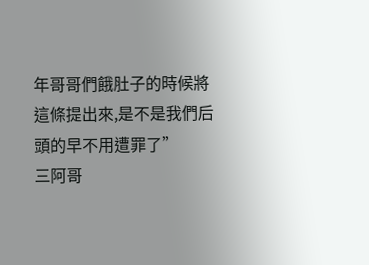年哥哥們餓肚子的時候將這條提出來,是不是我們后頭的早不用遭罪了”
三阿哥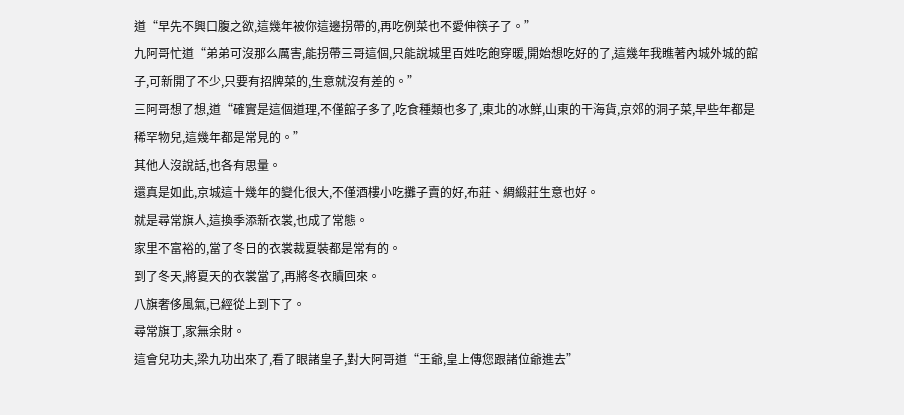道“早先不興口腹之欲,這幾年被你這邊拐帶的,再吃例菜也不愛伸筷子了。”
九阿哥忙道“弟弟可沒那么厲害,能拐帶三哥這個,只能說城里百姓吃飽穿暖,開始想吃好的了,這幾年我瞧著內城外城的館子,可新開了不少,只要有招牌菜的,生意就沒有差的。”
三阿哥想了想,道“確實是這個道理,不僅館子多了,吃食種類也多了,東北的冰鮮,山東的干海貨,京郊的洞子菜,早些年都是稀罕物兒,這幾年都是常見的。”
其他人沒說話,也各有思量。
還真是如此,京城這十幾年的變化很大,不僅酒樓小吃攤子賣的好,布莊、綢緞莊生意也好。
就是尋常旗人,這換季添新衣裳,也成了常態。
家里不富裕的,當了冬日的衣裳裁夏裝都是常有的。
到了冬天,將夏天的衣裳當了,再將冬衣贖回來。
八旗奢侈風氣,已經從上到下了。
尋常旗丁,家無余財。
這會兒功夫,梁九功出來了,看了眼諸皇子,對大阿哥道“王爺,皇上傳您跟諸位爺進去”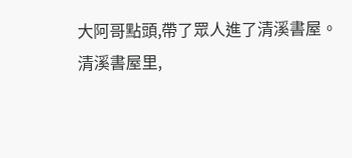大阿哥點頭,帶了眾人進了清溪書屋。
清溪書屋里,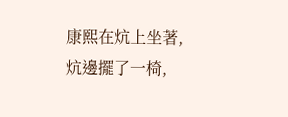康熙在炕上坐著,炕邊擺了一椅,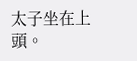太子坐在上頭。